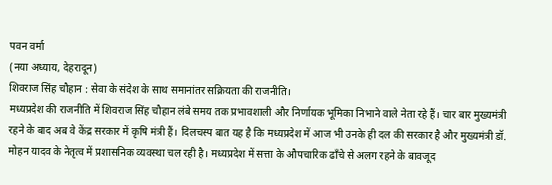पवन वर्मा
(नया अध्याय, देहरादून)
शिवराज सिंह चौहान : सेवा के संदेश के साथ समानांतर सक्रियता की राजनीति।
मध्यप्रदेश की राजनीति में शिवराज सिंह चौहान लंबे समय तक प्रभावशाली और निर्णायक भूमिका निभाने वाले नेता रहे हैं। चार बार मुख्यमंत्री रहने के बाद अब वे केंद्र सरकार में कृषि मंत्री हैं। दिलचस्प बात यह है कि मध्यप्रदेश में आज भी उनके ही दल की सरकार है और मुख्यमंत्री डॉ. मोहन यादव के नेतृत्व में प्रशासनिक व्यवस्था चल रही है। मध्यप्रदेश में सत्ता के औपचारिक ढाँचे से अलग रहने के बावजूद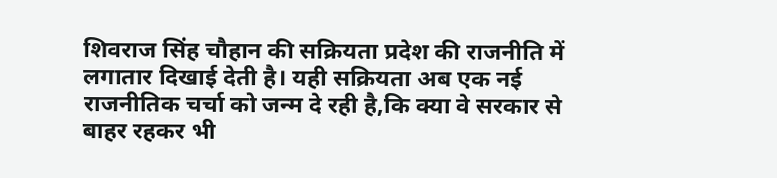शिवराज सिंह चौहान की सक्रियता प्रदेश की राजनीति में लगातार दिखाई देती है। यही सक्रियता अब एक नई राजनीतिक चर्चा को जन्म दे रही है,कि क्या वे सरकार से बाहर रहकर भी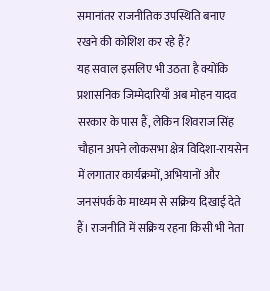समानांतर राजनीतिक उपस्थिति बनाए रखने की कोशिश कर रहे हैं?
यह सवाल इसलिए भी उठता है क्योंकि प्रशासनिक जिम्मेदारियाँ अब मोहन यादव सरकार के पास हैं, लेकिन शिवराज सिंह चौहान अपने लोकसभा क्षेत्र विदिशा-रायसेन में लगातार कार्यक्रमों, अभियानों और जनसंपर्क के माध्यम से सक्रिय दिखाई देते हैं। राजनीति में सक्रिय रहना किसी भी नेता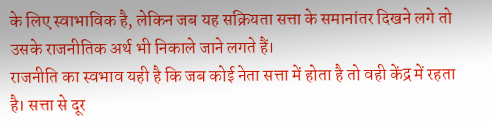के लिए स्वाभाविक है, लेकिन जब यह सक्रियता सत्ता के समानांतर दिखने लगे तो उसके राजनीतिक अर्थ भी निकाले जाने लगते हैं।
राजनीति का स्वभाव यही है कि जब कोई नेता सत्ता में होता है तो वही केंद्र में रहता है। सत्ता से दूर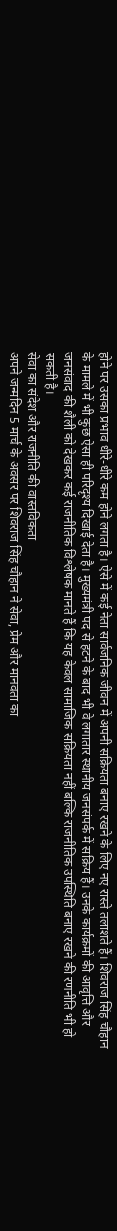होने पर उसका प्रभाव धीरे-धीरे कम होने लगता है। ऐसे में कई नेता सार्वजनिक जीवन में अपनी सक्रियता बनाए रखने के लिए नए रास्ते तलाशते हैं। शिवराज सिंह चौहान के मामले में भी कुछ ऐसा ही परिदृश्य दिखाई देता है। मुख्यमंत्री पद से हटने के बाद भी वे लगातार स्थानीय जनसंपर्क में सक्रिय हैं। उनके कार्यक्रमों की आवृत्ति और जनसंवाद की शैली को देखकर कई राजनीतिक विश्लेषक मानते हैं कि यह केवल सामाजिक सक्रियता नहीं बल्कि राजनीतिक उपस्थिति बनाए रखने की रणनीति भी हो सकती है।
सेवा का संदेश और राजनीति की वास्तविकता
अपने जन्मदिन 5 मार्च के अवसर पर शिवराज सिंह चौहान ने सेवा, प्रेम और मानवता का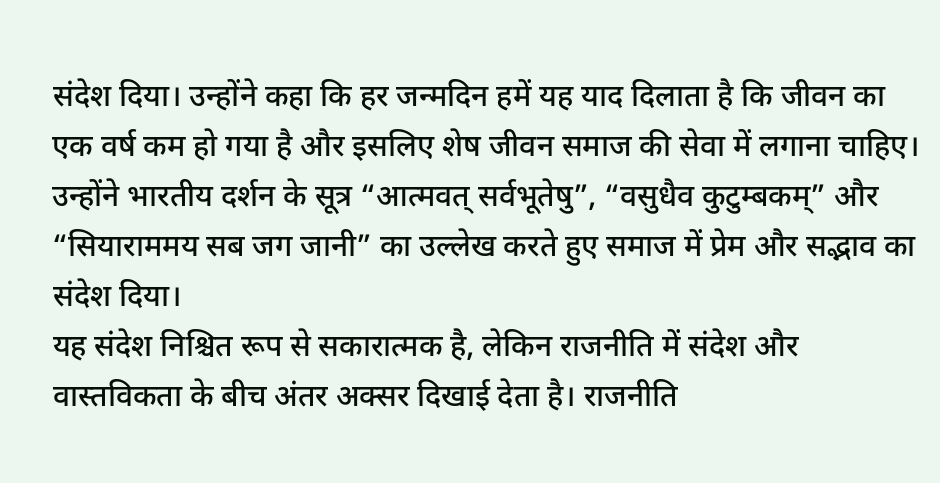संदेश दिया। उन्होंने कहा कि हर जन्मदिन हमें यह याद दिलाता है कि जीवन का एक वर्ष कम हो गया है और इसलिए शेष जीवन समाज की सेवा में लगाना चाहिए। उन्होंने भारतीय दर्शन के सूत्र “आत्मवत् सर्वभूतेषु”, “वसुधैव कुटुम्बकम्” और “सियाराममय सब जग जानी” का उल्लेख करते हुए समाज में प्रेम और सद्भाव का संदेश दिया।
यह संदेश निश्चित रूप से सकारात्मक है, लेकिन राजनीति में संदेश और वास्तविकता के बीच अंतर अक्सर दिखाई देता है। राजनीति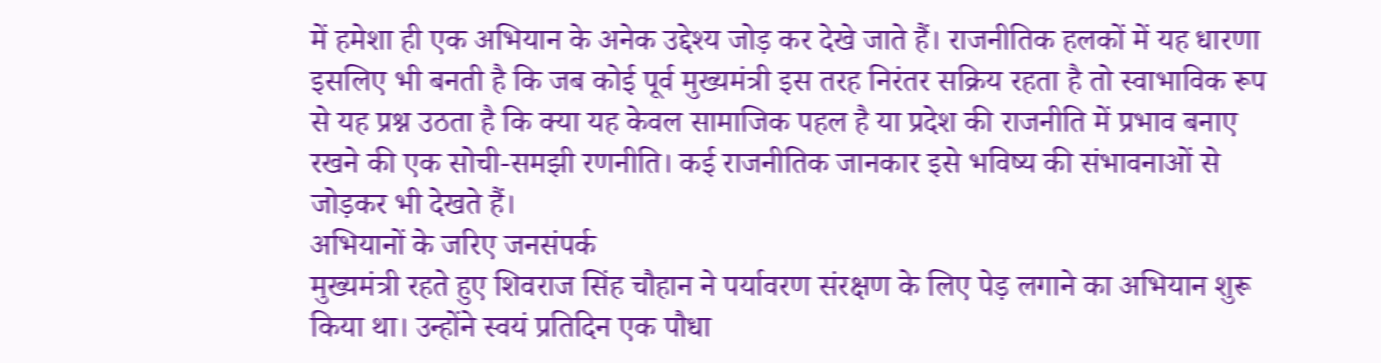में हमेशा ही एक अभियान के अनेक उद्देश्य जोड़ कर देखे जाते हैं। राजनीतिक हलकों में यह धारणा इसलिए भी बनती है कि जब कोई पूर्व मुख्यमंत्री इस तरह निरंतर सक्रिय रहता है तो स्वाभाविक रूप से यह प्रश्न उठता है कि क्या यह केवल सामाजिक पहल है या प्रदेश की राजनीति में प्रभाव बनाए रखने की एक सोची-समझी रणनीति। कई राजनीतिक जानकार इसे भविष्य की संभावनाओं से जोड़कर भी देखते हैं।
अभियानों के जरिए जनसंपर्क
मुख्यमंत्री रहते हुए शिवराज सिंह चौहान ने पर्यावरण संरक्षण के लिए पेड़ लगाने का अभियान शुरू किया था। उन्होंने स्वयं प्रतिदिन एक पौधा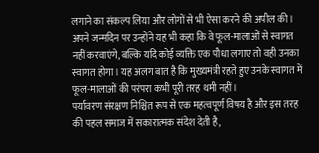लगाने का संकल्प लिया और लोगों से भी ऐसा करने की अपील की। अपने जन्मदिन पर उन्होंने यह भी कहा कि वे फूल-मालाओं से स्वागत नहीं करवाएंगे, बल्कि यदि कोई व्यक्ति एक पौधा लगाए तो वही उनका स्वागत होगा। यह अलग बात है कि मुख्यमंत्री रहते हुए उनके स्वागत में फूल-मालाओं की परंपरा कभी पूरी तरह थमी नहीं।
पर्यावरण संरक्षण निश्चित रूप से एक महत्वपूर्ण विषय है और इस तरह की पहल समाज में सकारात्मक संदेश देती है,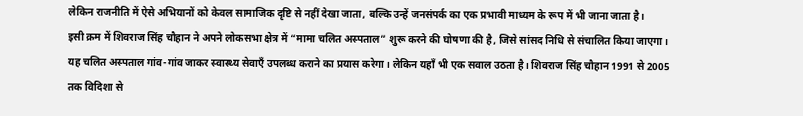लेकिन राजनीति में ऐसे अभियानों को केवल सामाजिक दृष्टि से नहीं देखा जाता, बल्कि उन्हें जनसंपर्क का एक प्रभावी माध्यम के रूप में भी जाना जाता है।
इसी क्रम में शिवराज सिंह चौहान ने अपने लोकसभा क्षेत्र में “मामा चलित अस्पताल” शुरू करने की घोषणा की है, जिसे सांसद निधि से संचालित किया जाएगा। यह चलित अस्पताल गांव-गांव जाकर स्वास्थ्य सेवाएँ उपलब्ध कराने का प्रयास करेगा। लेकिन यहाँ भी एक सवाल उठता है। शिवराज सिंह चौहान 1991 से 2005 तक विदिशा से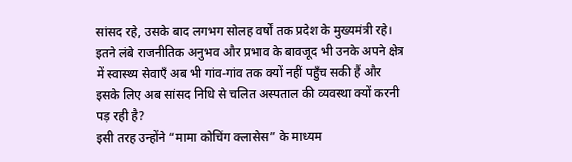सांसद रहे, उसके बाद लगभग सोलह वर्षों तक प्रदेश के मुख्यमंत्री रहे। इतने लंबे राजनीतिक अनुभव और प्रभाव के बावजूद भी उनके अपने क्षेत्र में स्वास्थ्य सेवाएँ अब भी गांव-गांव तक क्यों नहीं पहुँच सकी हैं और इसके लिए अब सांसद निधि से चलित अस्पताल की व्यवस्था क्यों करनी पड़ रही है?
इसी तरह उन्होंने “मामा कोचिंग क्लासेस” के माध्यम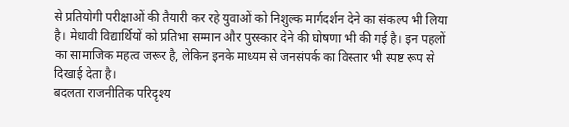से प्रतियोगी परीक्षाओं की तैयारी कर रहे युवाओं को निशुल्क मार्गदर्शन देने का संकल्प भी लिया है। मेधावी विद्यार्थियों को प्रतिभा सम्मान और पुरस्कार देने की घोषणा भी की गई है। इन पहलों का सामाजिक महत्व जरूर है, लेकिन इनके माध्यम से जनसंपर्क का विस्तार भी स्पष्ट रूप से दिखाई देता है।
बदलता राजनीतिक परिदृश्य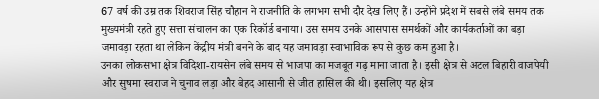67 वर्ष की उम्र तक शिवराज सिंह चौहान ने राजनीति के लगभग सभी दौर देख लिए हैं। उन्होंने प्रदेश में सबसे लंबे समय तक मुख्यमंत्री रहते हुए सत्ता संचालन का एक रिकॉर्ड बनाया। उस समय उनके आसपास समर्थकों और कार्यकर्ताओं का बड़ा जमावड़ा रहता था लेकिन केंद्रीय मंत्री बनने के बाद यह जमावड़ा स्वाभाविक रूप से कुछ कम हुआ है।
उनका लोकसभा क्षेत्र विदिशा-रायसेन लंबे समय से भाजपा का मजबूत गढ़ माना जाता है। इसी क्षेत्र से अटल बिहारी वाजपेयी और सुषमा स्वराज ने चुनाव लड़ा और बेहद आसानी से जीत हासिल की थी। इसलिए यह क्षेत्र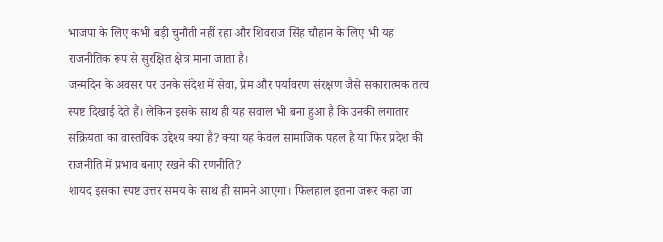भाजपा के लिए कभी बड़ी चुनौती नहीं रहा और शिवराज सिंह चौहान के लिए भी यह राजनीतिक रूप से सुरक्षित क्षेत्र माना जाता है।
जन्मदिन के अवसर पर उनके संदेश में सेवा, प्रेम और पर्यावरण संरक्षण जैसे सकारात्मक तत्व स्पष्ट दिखाई देते हैं। लेकिन इसके साथ ही यह सवाल भी बना हुआ है कि उनकी लगातार सक्रियता का वास्तविक उद्देश्य क्या है? क्या यह केवल सामाजिक पहल है या फिर प्रदेश की राजनीति में प्रभाव बनाए रखने की रणनीति?
शायद इसका स्पष्ट उत्तर समय के साथ ही सामने आएगा। फिलहाल इतना जरूर कहा जा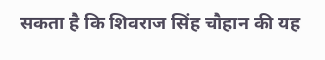सकता है कि शिवराज सिंह चौहान की यह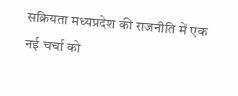सक्रियता मध्यप्रदेश की राजनीति में एक नई चर्चा को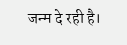जन्म दे रही है।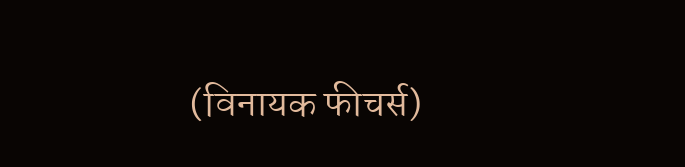(विनायक फीचर्स)